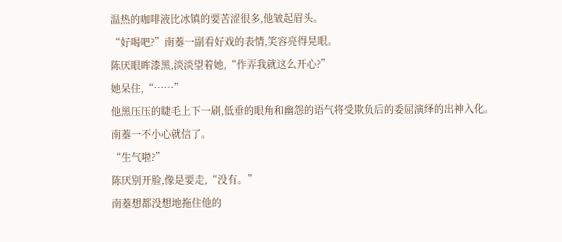温热的咖啡液比冰镇的要苦涩很多,他皱起眉头。
“好喝吧?”南蓁一副看好戏的表情,笑容亮得晃眼。
陈厌眼眸漆黑,淡淡望着她,“作弄我就这么开心?”
她呆住,“……”
他黑压压的睫毛上下一刷,低垂的眼角和幽怨的语气将受欺负后的委屈演绎的出神入化。
南蓁一不小心就信了。
“生气啦?”
陈厌别开脸,像是要走,“没有。”
南蓁想都没想地拖住他的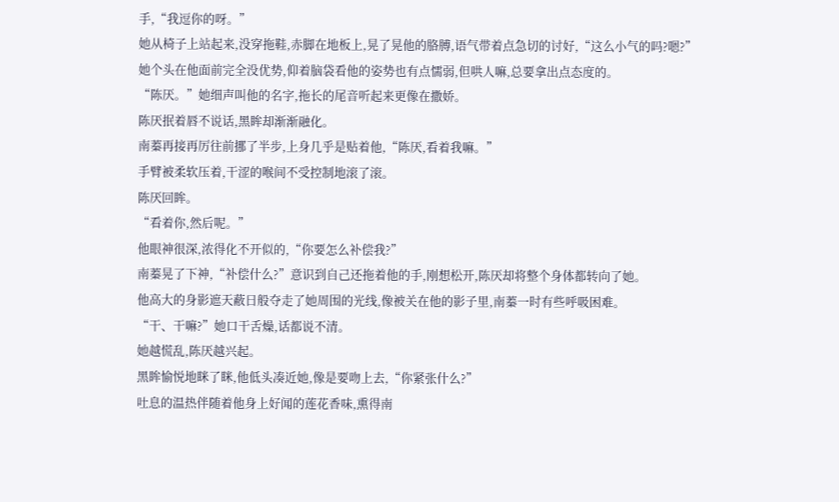手,“我逗你的呀。”
她从椅子上站起来,没穿拖鞋,赤脚在地板上,晃了晃他的胳膊,语气带着点急切的讨好,“这么小气的吗?嗯?”
她个头在他面前完全没优势,仰着脑袋看他的姿势也有点懦弱,但哄人嘛,总要拿出点态度的。
“陈厌。”她细声叫他的名字,拖长的尾音听起来更像在撒娇。
陈厌抿着唇不说话,黑眸却渐渐融化。
南蓁再接再厉往前挪了半步,上身几乎是贴着他,“陈厌,看着我嘛。”
手臂被柔软压着,干涩的喉间不受控制地滚了滚。
陈厌回眸。
“看着你,然后呢。”
他眼神很深,浓得化不开似的,“你要怎么补偿我?”
南蓁晃了下神,“补偿什么?”意识到自己还拖着他的手,刚想松开,陈厌却将整个身体都转向了她。
他高大的身影遮天蔽日般夺走了她周围的光线,像被关在他的影子里,南蓁一时有些呼吸困难。
“干、干嘛?”她口干舌燥,话都说不清。
她越慌乱,陈厌越兴起。
黑眸愉悦地眯了眯,他低头凑近她,像是要吻上去,“你紧张什么?”
吐息的温热伴随着他身上好闻的莲花香味,熏得南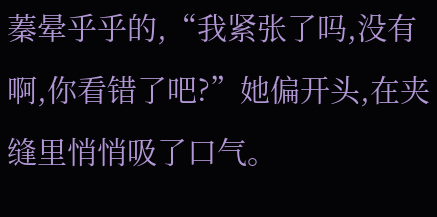蓁晕乎乎的,“我紧张了吗,没有啊,你看错了吧?”她偏开头,在夹缝里悄悄吸了口气。